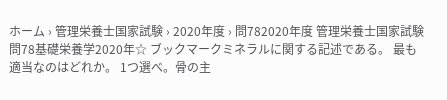ホーム › 管理栄養士国家試験 › 2020年度 › 問782020年度 管理栄養士国家試験 問78基礎栄養学2020年☆ ブックマークミネラルに関する記述である。 最も適当なのはどれか。 1つ選べ。骨の主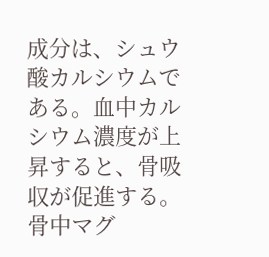成分は、シュウ酸カルシウムである。血中カルシウム濃度が上昇すると、骨吸収が促進する。骨中マグ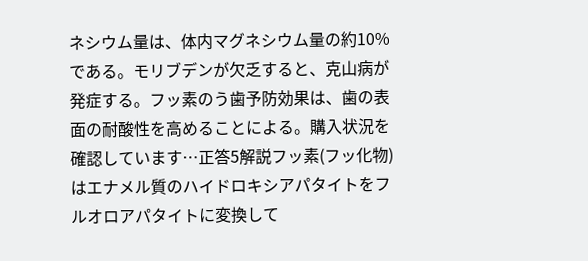ネシウム量は、体内マグネシウム量の約10% である。モリブデンが欠乏すると、克山病が発症する。フッ素のう歯予防効果は、歯の表面の耐酸性を高めることによる。購入状況を確認しています…正答5解説フッ素(フッ化物)はエナメル質のハイドロキシアパタイトをフルオロアパタイトに変換して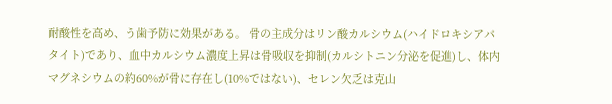耐酸性を高め、う歯予防に効果がある。 骨の主成分はリン酸カルシウム(ハイドロキシアパタイト)であり、血中カルシウム濃度上昇は骨吸収を抑制(カルシトニン分泌を促進)し、体内マグネシウムの約60%が骨に存在し(10%ではない)、セレン欠乏は克山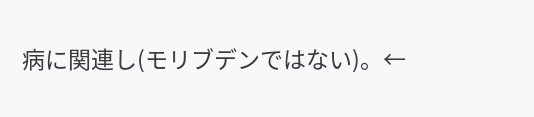病に関連し(モリブデンではない)。←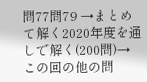問77問79 →まとめて解く2020年度を通しで解く(200問)→この回の他の問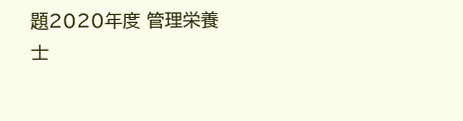題2020年度 管理栄養士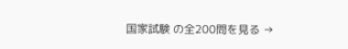国家試験 の全200問を見る →